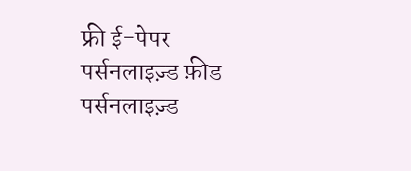फ्री ई-पेपर
पर्सनलाइज़्ड फ़ीड
पर्सनलाइज़्ड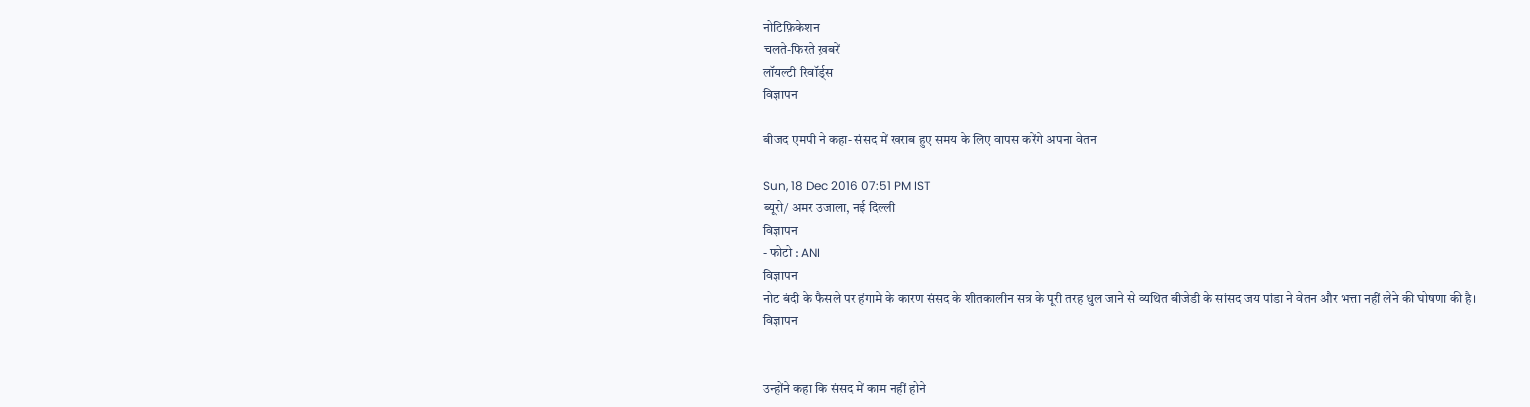नोटिफ़िकेशन
चलते-फिरते ख़बरें
लॉयल्टी रिवॉर्ड्स
विज्ञापन

बीजद एमपी ने कहा- संसद में खराब हुए समय के लिए वापस करेंगे अपना वेतन

Sun, 18 Dec 2016 07:51 PM IST
ब्यूरो/ अमर उजाला, नई दिल्ली
विज्ञापन
- फोटो : ANI
विज्ञापन
नोट बंदी के फैसले पर हंगामे के कारण संसद के शीतकालीन सत्र के पूरी तरह धुल जाने से व्यथित बीजेडी के सांसद जय पांडा ने वेतन और भत्ता नहीं लेने की घोषणा की है।
विज्ञापन


उन्होंने कहा कि संसद में काम नहीं होने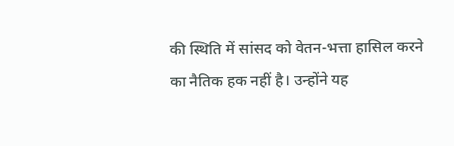की स्थिति में सांसद को वेतन-भत्ता हासिल करने का नैतिक हक नहीं है। उन्होंने यह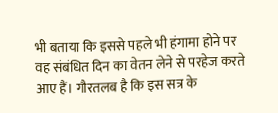भी बताया कि इससे पहले भी हंगामा होने पर वह संबंधित दिन का वेतन लेने से परहेज करते आए हैं। गौरतलब है कि इस सत्र के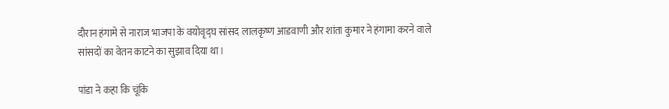दौरान हंगामे से नाराज भाजपा के वयोवृद्घ सांसद लालकृष्ण आडवाणी और शांता कुमार ने हंगामा करने वाले सांसदों का वेतन काटने का सुझाव दिया था।

पांडा ने कहा कि चूंकि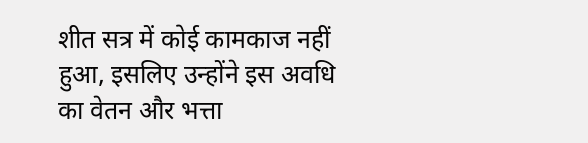शीत सत्र में कोई कामकाज नहीं हुआ, इसलिए उन्होंने इस अवधि का वेतन और भत्ता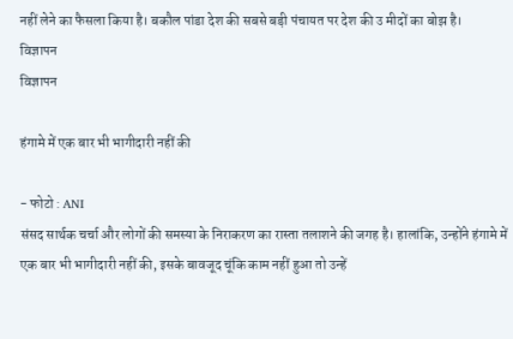नहीं लेने का फैसला किया है। बकौल पांडा देश की सबसे बड़ी पंचायत पर देश की उ मीदों का बोझ है।
विज्ञापन
विज्ञापन

हंगामे में एक बार भी भागीदारी नहीं की

- फोटो : ANI
संसद सार्थक चर्चा और लोगों की समस्या के निराकरण का रास्ता तलाशने की जगह है। हालांकि, उन्होंने हंगामे में एक बार भी भागीदारी नहीं की, इसके बावजूद चूंकि काम नहीं हुआ तो उन्हें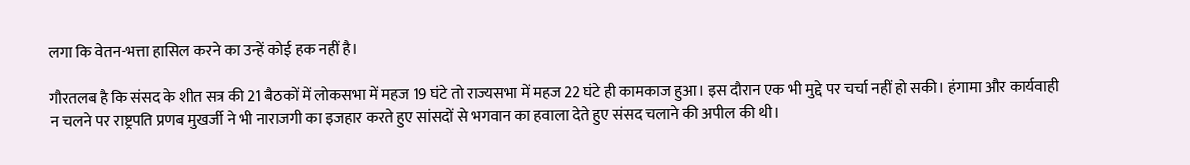लगा कि वेतन-भत्ता हासिल करने का उन्हें कोई हक नहीं है।

गौरतलब है कि संसद के शीत सत्र की 21 बैठकों में लोकसभा में महज 19 घंटे तो राज्यसभा में महज 22 घंटे ही कामकाज हुआ। इस दौरान एक भी मुद्दे पर चर्चा नहीं हो सकी। हंगामा और कार्यवाही न चलने पर राष्ट्रपति प्रणब मुखर्जी ने भी नाराजगी का इजहार करते हुए सांसदों से भगवान का हवाला देते हुए संसद चलाने की अपील की थी।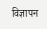विज्ञापन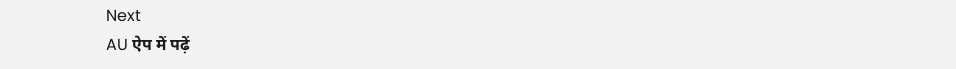Next
AU ऐप में पढ़ें